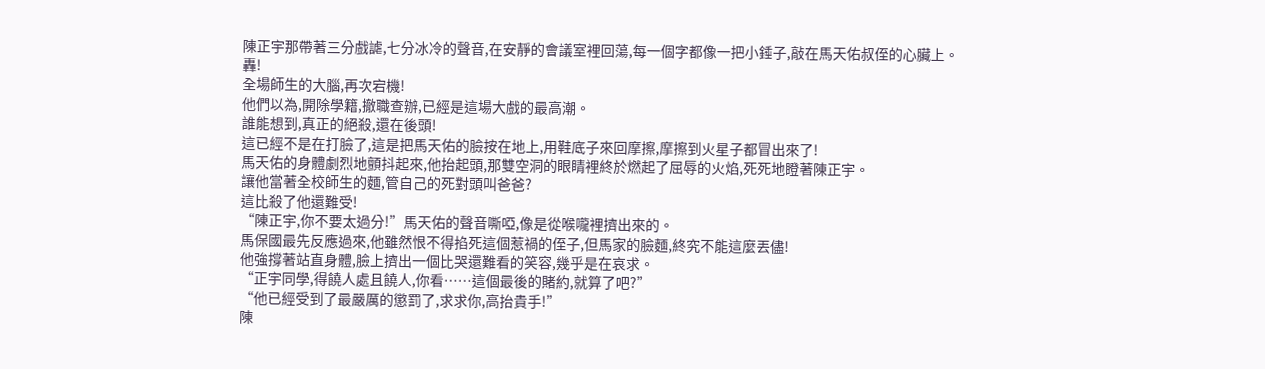陳正宇那帶著三分戲謔,七分冰冷的聲音,在安靜的會議室裡回蕩,每一個字都像一把小錘子,敲在馬天佑叔侄的心臟上。
轟!
全場師生的大腦,再次宕機!
他們以為,開除學籍,撤職查辦,已經是這場大戲的最高潮。
誰能想到,真正的絕殺,還在後頭!
這已經不是在打臉了,這是把馬天佑的臉按在地上,用鞋底子來回摩擦,摩擦到火星子都冒出來了!
馬天佑的身體劇烈地顫抖起來,他抬起頭,那雙空洞的眼睛裡終於燃起了屈辱的火焰,死死地瞪著陳正宇。
讓他當著全校師生的麵,管自己的死對頭叫爸爸?
這比殺了他還難受!
“陳正宇,你不要太過分!”馬天佑的聲音嘶啞,像是從喉嚨裡擠出來的。
馬保國最先反應過來,他雖然恨不得掐死這個惹禍的侄子,但馬家的臉麵,終究不能這麼丟儘!
他強撐著站直身體,臉上擠出一個比哭還難看的笑容,幾乎是在哀求。
“正宇同學,得饒人處且饒人,你看……這個最後的賭約,就算了吧?”
“他已經受到了最嚴厲的懲罰了,求求你,高抬貴手!”
陳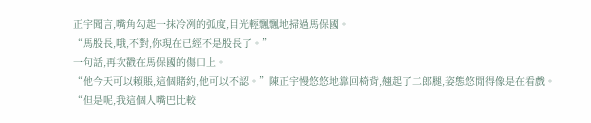正宇聞言,嘴角勾起一抹冷冽的弧度,目光輕飄飄地掃過馬保國。
“馬股長,哦,不對,你現在已經不是股長了。”
一句話,再次戳在馬保國的傷口上。
“他今天可以賴賬,這個賭約,他可以不認。”陳正宇慢悠悠地靠回椅背,翹起了二郎腿,姿態悠閒得像是在看戲。
“但是呢,我這個人嘴巴比較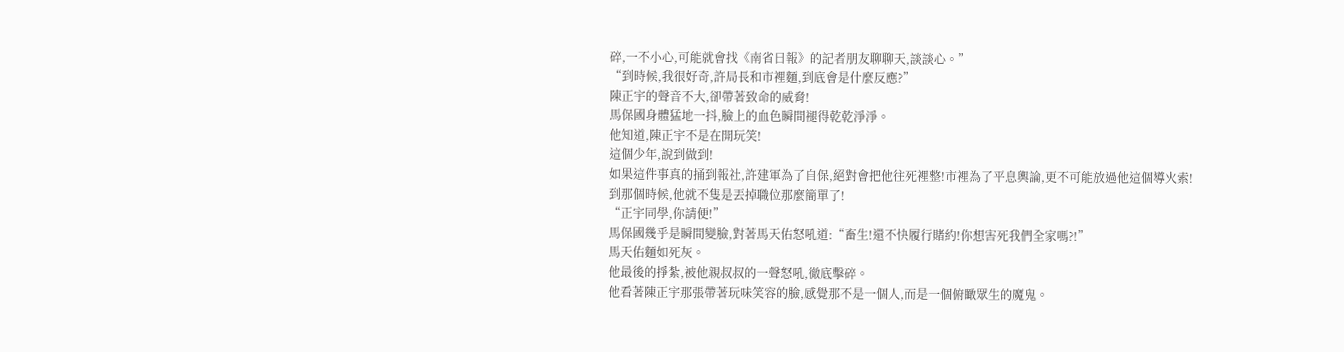碎,一不小心,可能就會找《南省日報》的記者朋友聊聊天,談談心。”
“到時候,我很好奇,許局長和市裡麵,到底會是什麼反應?”
陳正宇的聲音不大,卻帶著致命的威脅!
馬保國身體猛地一抖,臉上的血色瞬間褪得乾乾淨淨。
他知道,陳正宇不是在開玩笑!
這個少年,說到做到!
如果這件事真的捅到報社,許建軍為了自保,絕對會把他往死裡整!市裡為了平息輿論,更不可能放過他這個導火索!
到那個時候,他就不隻是丟掉職位那麼簡單了!
“正宇同學,你請便!”
馬保國幾乎是瞬間變臉,對著馬天佑怒吼道:“畜生!還不快履行賭約!你想害死我們全家嗎?!”
馬天佑麵如死灰。
他最後的掙紮,被他親叔叔的一聲怒吼,徹底擊碎。
他看著陳正宇那張帶著玩味笑容的臉,感覺那不是一個人,而是一個俯瞰眾生的魔鬼。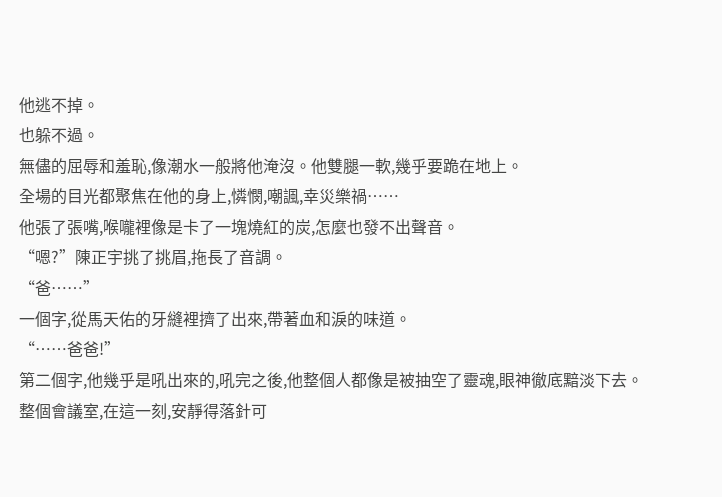他逃不掉。
也躲不過。
無儘的屈辱和羞恥,像潮水一般將他淹沒。他雙腿一軟,幾乎要跪在地上。
全場的目光都聚焦在他的身上,憐憫,嘲諷,幸災樂禍……
他張了張嘴,喉嚨裡像是卡了一塊燒紅的炭,怎麼也發不出聲音。
“嗯?”陳正宇挑了挑眉,拖長了音調。
“爸……”
一個字,從馬天佑的牙縫裡擠了出來,帶著血和淚的味道。
“……爸爸!”
第二個字,他幾乎是吼出來的,吼完之後,他整個人都像是被抽空了靈魂,眼神徹底黯淡下去。
整個會議室,在這一刻,安靜得落針可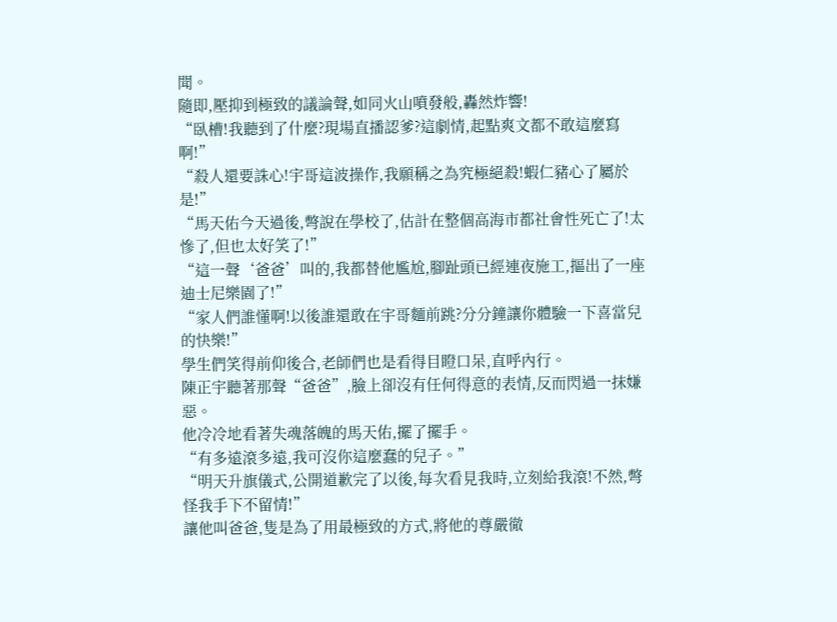聞。
隨即,壓抑到極致的議論聲,如同火山噴發般,轟然炸響!
“臥槽!我聽到了什麼?現場直播認爹?這劇情,起點爽文都不敢這麼寫啊!”
“殺人還要誅心!宇哥這波操作,我願稱之為究極絕殺!蝦仁豬心了屬於是!”
“馬天佑今天過後,彆說在學校了,估計在整個高海市都社會性死亡了!太慘了,但也太好笑了!”
“這一聲‘爸爸’叫的,我都替他尷尬,腳趾頭已經連夜施工,摳出了一座迪士尼樂園了!”
“家人們誰懂啊!以後誰還敢在宇哥麵前跳?分分鐘讓你體驗一下喜當兒的快樂!”
學生們笑得前仰後合,老師們也是看得目瞪口呆,直呼內行。
陳正宇聽著那聲“爸爸”,臉上卻沒有任何得意的表情,反而閃過一抹嫌惡。
他冷冷地看著失魂落魄的馬天佑,擺了擺手。
“有多遠滾多遠,我可沒你這麼蠢的兒子。”
“明天升旗儀式,公開道歉完了以後,每次看見我時,立刻給我滾!不然,彆怪我手下不留情!”
讓他叫爸爸,隻是為了用最極致的方式,將他的尊嚴徹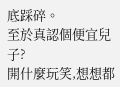底踩碎。
至於真認個便宜兒子?
開什麼玩笑,想想都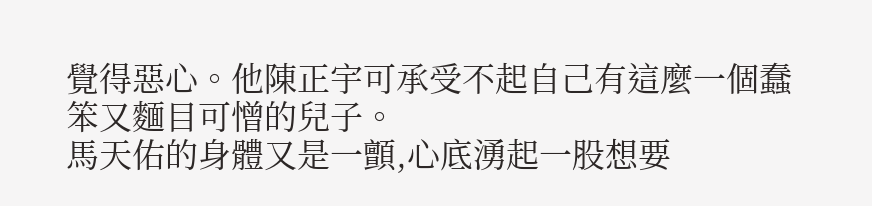覺得惡心。他陳正宇可承受不起自己有這麼一個蠢笨又麵目可憎的兒子。
馬天佑的身體又是一顫,心底湧起一股想要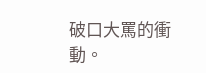破口大罵的衝動。